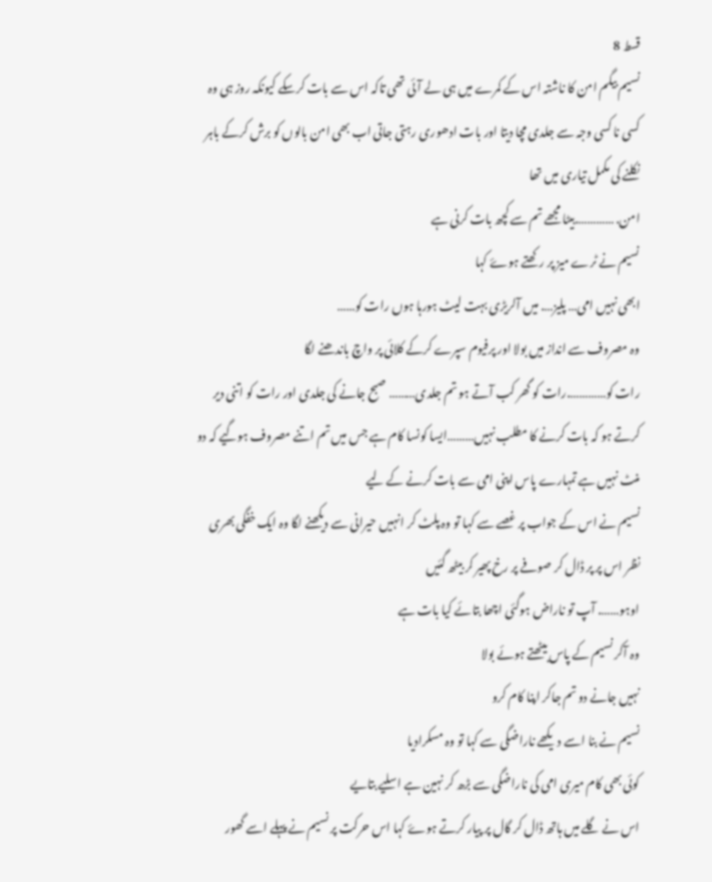قسط 8
نسیم بیگم امن کا ناشتہ اس کے کمرے میں ہی لے آئی تھی تاکہ اس سے بات کرسکے کیونکہ روز ہی وہ کسی نا کسی وجہ سے جلدی مچا دیتا اور بات ادھوری رہتی جاتی اب بھی امن بالوں کو برش کرکے باہر نکلنے کی مکمل تیاری میں تھا
امن. ………….بیٹا مجھے تم سے کچھ بات کرنی ہے
نسیم نے ٹرے میز پر رکھتے ہوۓ کہا
ابھی نہیں امی… پلیز…. میں آلریڑی بہت لیٹ ہورہا ہوں رات کو……
وہ مصروف سے انداز میں بولا اور پرفیوم سپرے کرکے کلائی پر واچ باندھنے لگا
رات کو………….رات کو گھر کب آتے ہو تم جلدی……… صبح جانے کی جلدی اور رات کو اتنی دیر کرتے ہو کہ بات کرنے کا مطلب نہیں………ایسا کونسا کام ہے جس میں تم اتنے مصروف ہوگیے کہ دو منٹ نہیں ہے تمہارے پاس اپنی امی سے بات کرنے کے لیے
نسیم نے اس کے جواب پر غصے سے کہا تو وہ پلٹ کر انہیں حیرانی سے دیکھنے لگا وہ ایک خفگی بھری نظر اس پر پر ڈال کر صوفے پر رخ پھیر کر بیٹھ گئیں
اوہو……. آپ تو ناراض ہوگئی اچھا بتائے کیا بات ہے
وہ آکر نسیم کے پاس بیٹھتے ہوئے بولا
نہیں جانے دو تم جاکر اپنا کام کرو
نسیم نے بنا اسے دیکھے ناراضگی سے کہا تو وہ مسکرادیا
کوئی بھی کام میری امی کی ناراضگی سے بڑھ کر نہین ہے اسلیے بتایے
اس نے گلے میں ہاتھ ڈال کر گال پر پیار کرتے ہوۓ کہا اس حرکت پر نسیم نے پہلے اسے گھور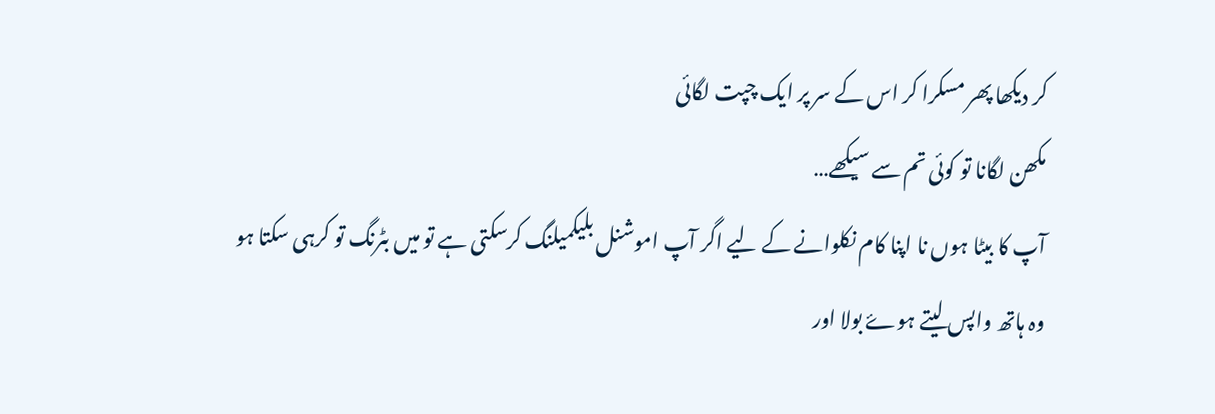کر دیکھا پھر مسکرا کر اس کے سر پر ایک چپت لگائی
مکھن لگانا تو کوئی تم سے سیکھے…
آپ کا بیٹا ہوں نا اپنا کام نکلوانے کے لیے اگر آپ اموشنل بلیکمیلنگ کرسکتی ہے تو میں بٹرنگ تو کرہی سکتا ہو
وہ ہاتھ واپس لیتے ہوۓ بولا اور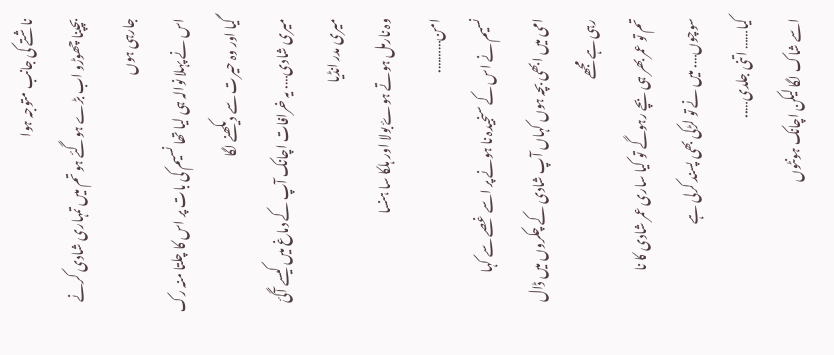ناشتے کی جانب متوجہ ہوا
بچپنا چھوڑو اب بڑے ہوگئے ہو تم میں تمہاری شادی کرنے جارہی ہوں
اس نے پہلا نوالہ ہی لیا تھا نسیم کی بات پر اس کا چلتا منہ رک گیا اور وہ حیرت سے دیکھنے لگا
میری شادی…. یہ خرافات اچانک آپ کے دماغ میں کیسے آگئ میری مدر انڈیا
وہ نارمل ہوتے ہوۓ بولا اور ہلکا سا ہنسا
امن……….
نسیم نے اس کے سنجیدہ نا ہونے پر اسے غصے سے کہا
امی میں ابھی بچہ ہوں کہاں آپ شادی کے چکروں میں ڈال رہی ہے مجھے
تم تو عمر بھر ہی بچے رہوگے تو کیا ساری عمر شادی کا نا سوچوں…. میں نے تو لڑکی بھی پسند کرلی ہے
کیا…… اتنی جلدی…..
اسے شاک لگا لیکن اچانک ہونٹوں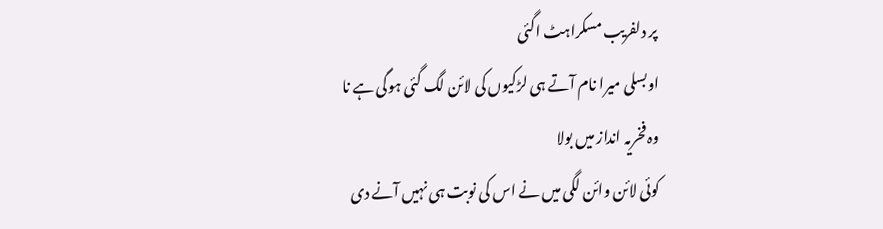پر دلفریب مسکراہٹ اگئی
اوبسلی میرا نام آتے ہی لڑکیوں کی لائن لگ گئی ہوگی ہے نا
وہ فخریہ انداز میں بولا
کوئی لائن وائن لگی میں نے اس کی نوبت ہی نہیں آنے دی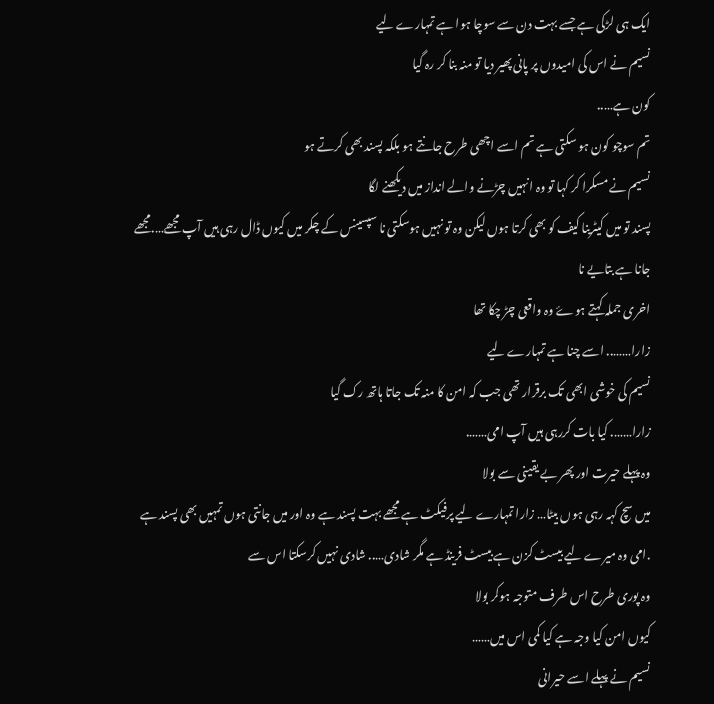ایک ہی لڑکی ہے جسے بہت دن سے سوچا ہوا ہے تمہارے لیے
نسیم نے اس کی امیدوں پر پانی پھیر دیا تو منہ بنا کر رہ گیا
کون ہے…..
تم سوچو کون ہو سکتی ہے تم اسے اچھی طرح جانتے ہو بلکہ پسند بھی کرتے ہو
نسیم نے مسکرا کر کہا تو وہ انہیں چڑنے والے انداز میں دیکھنے لگا
پسند تو میں کیٹرینا کیف کو بھی کرتا ہوں لیکن وہ تو نہیں ہوسکتی نا سپسینس کے چکر میں کیوں ڈال رہی ہیں آپ مجھے….مجھے جانا ہے بتایے نا
اخری جملہ کہتے ہوۓ وہ واقعی چڑ چکا تھا
زارا…….. اسے چنا ہے تمہارے لیے
نسیم کی خوشی ابھی تک برقرار تھی جب کہ امن کا منہ تک جاتا ہاتھ رک گیا
زارا……. کیا بات کررہی ہیں آپ امی…….
وہ پہلے حیرت اور پھر بے یقینی سے بولا
میں سچ کہہ رہی ہوں بیٹا… زارا تمہارے لیے پرفیکٹ ہے مجھے بہت پسند ہے وہ اور میں جانتی ہوں تمہیں بھی پسند ہے
.امی وہ میرے لیے بیسٹ کزن ہے بیسٹ فرینڈ ہے مگر شادی….. شادی نہیں کرسکتا اس سے
وہ پوری طرح اس طرف متوجہ ہوکر بولا
کیوں امن کیا وجہ ہے کیا کمی اس میں……
نسیم نے پہلے اسے حیرانی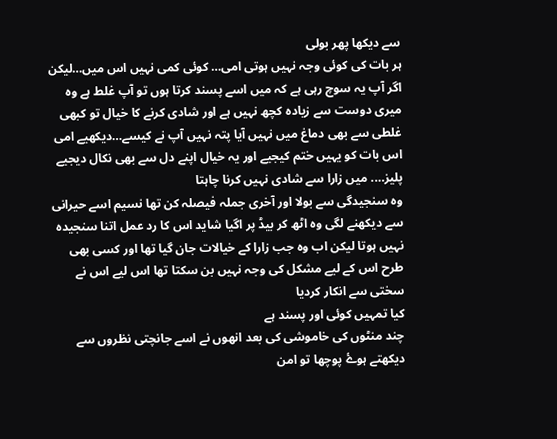سے دیکھا پھر بولی
ہر بات کی کوئی وجہ نہیں ہوتی امی… کوئی کمی نہیں اس میں…لیکن اگر آپ یہ سوچ رہی ہے کہ میں اسے پسند کرتا ہوں تو آپ غلط ہے وہ میری دوست سے زیادہ کچھ نہیں ہے اور شادی کرنے کا خیال تو کبھی غلطی سے بھی دماغ میں نہیں آیا پتہ نہیں آپ نے کیسے…دیکھیے امی اس بات کو یہیں ختم کیجیے اور یہ خیال اپنے دل سے بھی نکال دیجیے پلیز…. میں زارا سے شادی نہیں کرنا چاہتا
وہ سنجیدگی سے بولا اور آخری جملہ فیصلہ کن تھا نسیم اسے حیرانی سے دیکھنے لگی وہ اٹھ کر بیڈ پر اگیا شاید اس کا رد عمل اتنا سنجیدہ نہیں ہوتا لیکن اب وہ جب زارا کے خیالات جان گیا تھا اور کسی بھی طرح اس کے لیے مشکل کی وجہ نہیں بن سکتا تھا اس لیے اس نے سختی سے انکار کردیا
کیا تمہیں کوئی اور پسند ہے
چند منٹوں کی خاموشی کی بعد انھوں نے اسے جانچتی نظروں سے دیکھتے ہوۓ پوچھا تو امن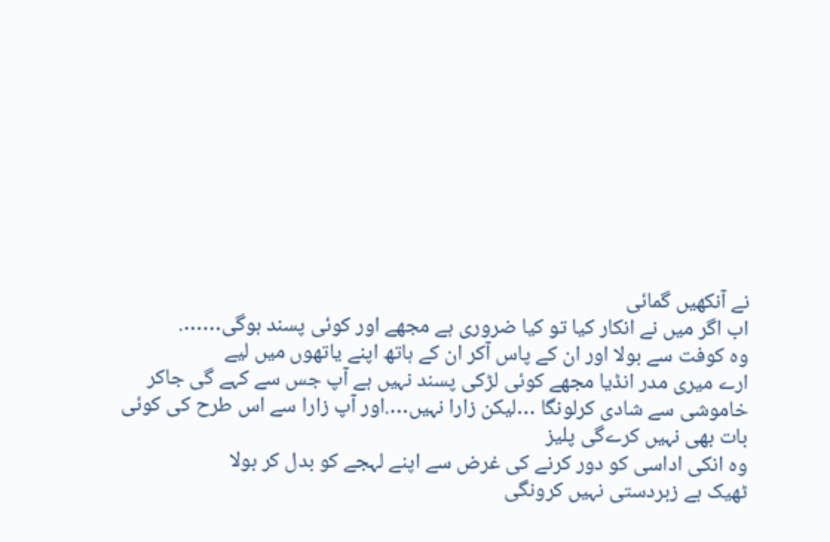نے آنکھیں گمائی
اب اگر میں نے انکار کیا تو کیا ضروری ہے مجھے اور کوئی پسند ہوگی…….
وہ کوفت سے بولا اور ان کے پاس آکر ان کے ہاتھ اپنے یاتھوں میں لیے
ارے میری مدر انڈیا مجھے کوئی لڑکی پسند نہیں ہے آپ جس سے کہے گی جاکر خاموشی سے شادی کرلونگا …لیکن زارا نہیں….اور آپ زارا سے اس طرح کی کوئی بات بھی نہیں کرےگی پلیز
وہ انکی اداسی کو دور کرنے کی غرض سے اپنے لہجے کو بدل کر بولا
ٹھیک ہے زبردستی نہیں کرونگی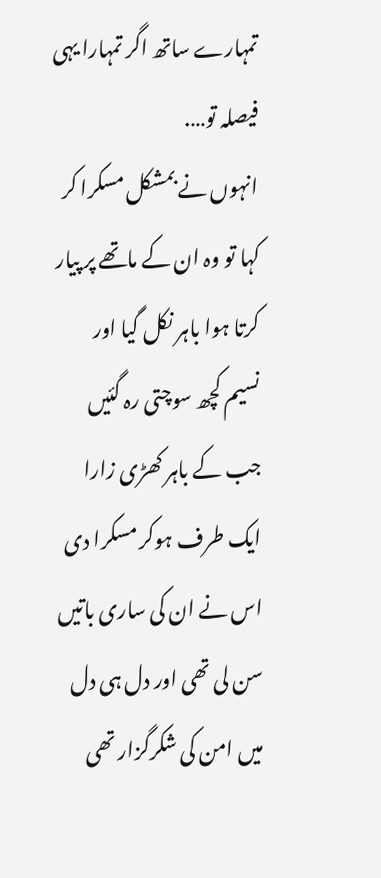تمہارے ساتھ اگر تمہارا یہی فیصلہ تو….
انہوں نے بمشکل مسکرا کر کہا تو وہ ان کے ماتھے پر پیار کرتا ہوا باہر نکل گیا اور نسیم کچھ سوچتی رہ گئیں جب کے باہر کھڑی زارا ایک طرف ہوکر مسکرا دی اس نے ان کی ساری باتیں سن لی تھی اور دل ہی دل میں امن کی شکرگزار تھی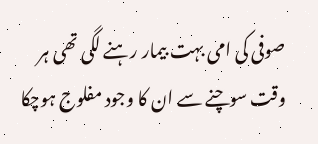صوفی کی امی بہت بیمار رہنے لگی تھی ہر وقت سوچنے سے ان کا وجود مفلوج ہوچکا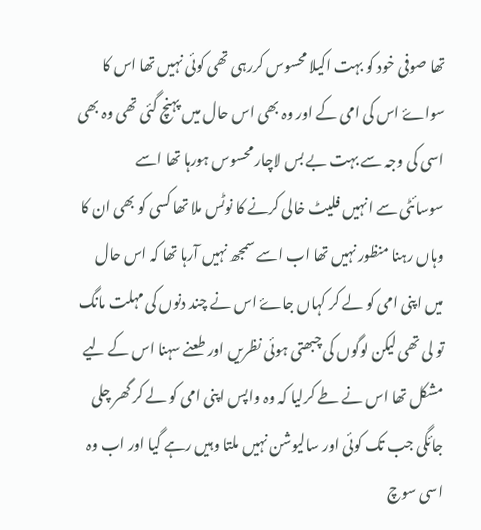تھا صوفی خود کو بہت اکیلا محسوس کررہی تھی کوئی نہیں تھا اس کا سواۓ اس کی امی کے اور وہ بھی اس حال میں پہنچ گئی تھی وہ بھی اسی کی وجہ سے بہت بے بس لاچار محسوس ہورہا تھا اسے
سوسائٹی سے انہیں فلیٹ خالی کرنے کا نوٹس ملا تھا کسی کو بھی ان کا وہاں رہنا منظور نہیں تھا اب اسے سمجھ نہیں آرہا تھا کہ اس حال میں اپنی امی کو لے کر کہاں جاۓ اس نے چند دنوں کی مہلت مانگ تو لی تھی لیکن لوگوں کی چبھتی ہوئی نظریں اور طعنے سہنا اس کے لیے مشکل تھا اس نے طے کرلیا کہ وہ واپس اپنی امی کو لے کر گھر چلی جائگی جب تک کوئی اور سالیوشن نہیں ملتا وہیں رہے گیا اور اب وہ اسی سوچ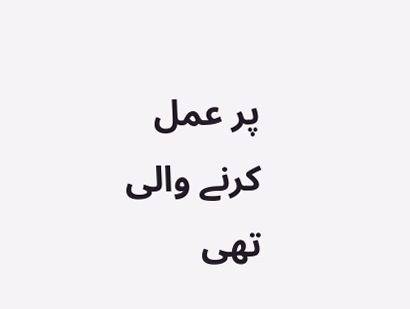پر عمل کرنے والی تھی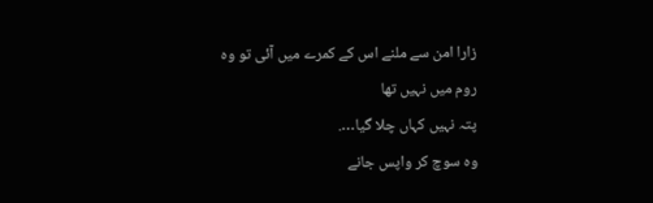زارا امن سے ملنے اس کے کمرے میں آئی تو وہ روم میں نہیں تھا
پتہ نہیں کہاں چلا گیا….
وہ سوچ کر واپس جانے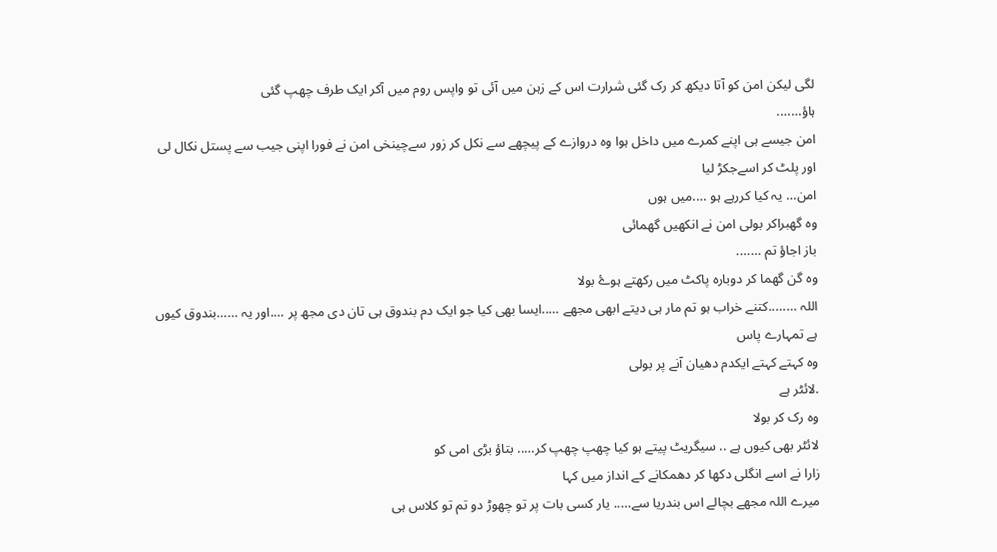لگی لیکن امن کو آتا دیکھ کر رک گئی شرارت اس کے زہن میں آئی تو واپس روم میں آکر ایک طرف چھپ گئی
ہاؤ…….
امن جیسے ہی اپنے کمرے میں داخل ہوا وہ دروازے کے پیچھے سے نکل کر زور سےچینخی امن نے فورا اپنی جیب سے پستل نکال لی اور پلٹ کر اسےجکڑ لیا
امن… یہ کیا کررہے ہو ….میں ہوں
وہ گھبراکر بولی امن نے انکھیں گھمائی
باز اجاؤ تم …….
وہ گن گھما کر دوبارہ پاکٹ میں رکھتے ہوۓ بولا
اللہ ……..کتنے خراب ہو تم مار ہی دیتے ابھی مجھے …..ایسا بھی کیا جو ایک دم بندوق ہی تان دی مجھ پر ….اور یہ ……بندوق کیوں ہے تمہارے پاس
وہ کہتے کہتے ایکدم دھیان آنے پر بولی
.لائٹر ہے
وہ رک کر بولا
لائٹر بھی کیوں ہے .. سیگریٹ پیتے ہو کیا چھپ چھپ کر….. بتاؤ بڑی امی کو
زارا نے اسے انگلی دکھا کر دھمکانے کے انداز میں کہا
میرے اللہ مجھے بچالے اس بندریا سے….. یار کسی بات پر تو چھوڑ دو تم تو کلاس ہی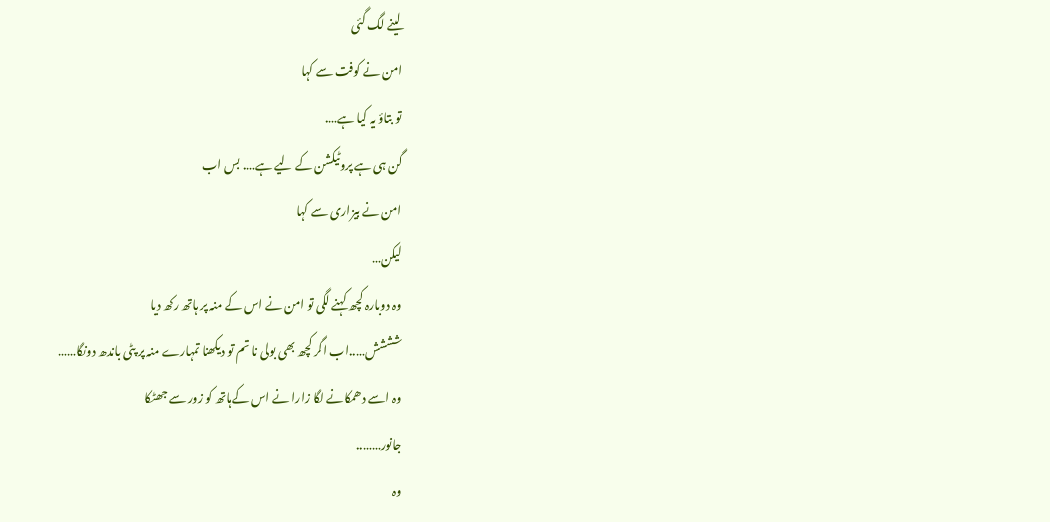لینے لگ گئی
امن نے کوفت سے کہا
تو بتاؤ یہ کیا ہے….
گن ہی ہے پروٹیکشن کے لیے ہے…. بس اب
امن نے بیزاری سے کہا
لیکن…
وہ دوبارہ کچھ کہنے لگی تو امن نے اس کے منہ پر ہاتھ رکھ دیا
شششش…..اب اگر کچھ بھی بولی نا تم تو دیکھنا تمہارے منہ پر پٹی باندھ دونگا……
وہ اسے دھمکانے لگا زارا نے اس کےہاتھ کو زور سے جھٹکا
جانور……..
وہ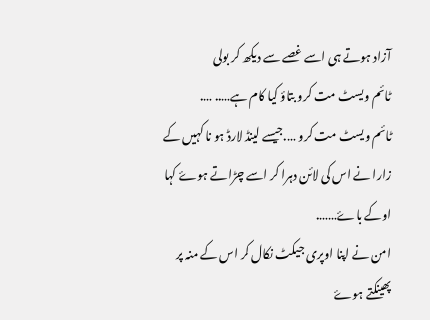آزاد ہوتے ہی اسے غصے سے دیکھ کر بولی
ٹائم ویسٹ مت کرو بتاؤ کیا کام ہے….. ….
ٹائم ویسٹ مت کرو ….جیسے لینڈ لارڈ ہو نا کہیں کے
زارا نے اس کی لائن دہرا کر اسے چڑاتے ہوۓ کہا
اوکے باۓ…….
امن نے اپنا اوپری جیکٹ نکال کر اس کے منہ پر پھینکتے ہوۓ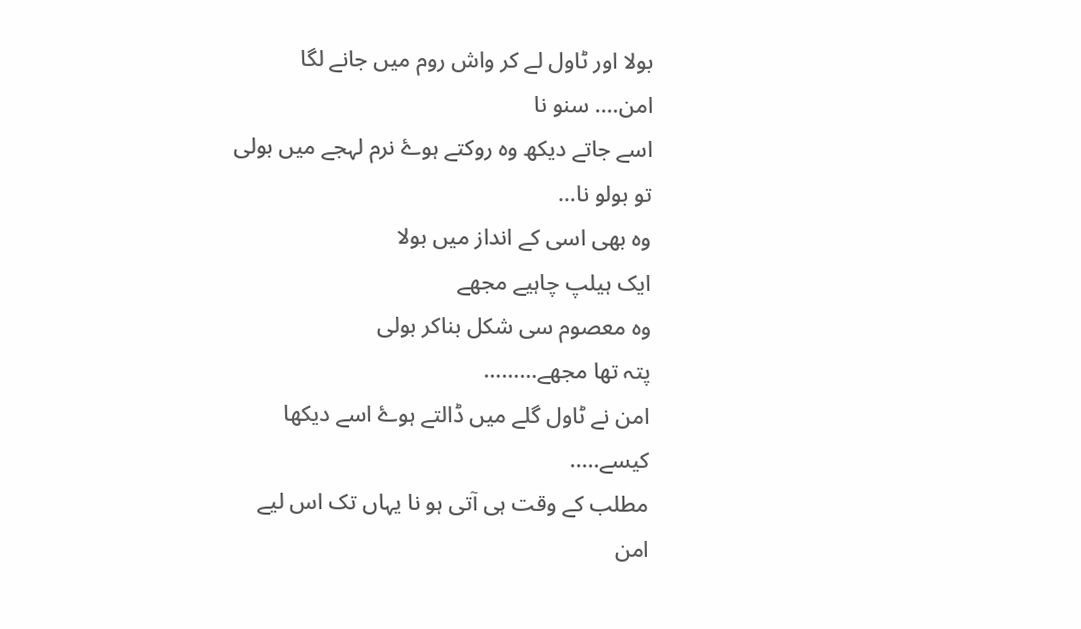بولا اور ٹاول لے کر واش روم میں جانے لگا
امن…. سنو نا
اسے جاتے دیکھ وہ روکتے ہوۓ نرم لہجے میں بولی
تو بولو نا…
وہ بھی اسی کے انداز میں بولا
ایک ہیلپ چاہیے مجھے
وہ معصوم سی شکل بناکر بولی
پتہ تھا مجھے………
امن نے ٹاول گلے میں ڈالتے ہوۓ اسے دیکھا
کیسے…..
مطلب کے وقت ہی آتی ہو نا یہاں تک اس لیے
امن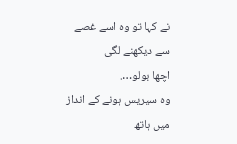نے کہا تو وہ اسے غصے سے دیکھنے لگی
اچھا بولو….
وہ سیریس ہونے کے انداز میں ہاتھ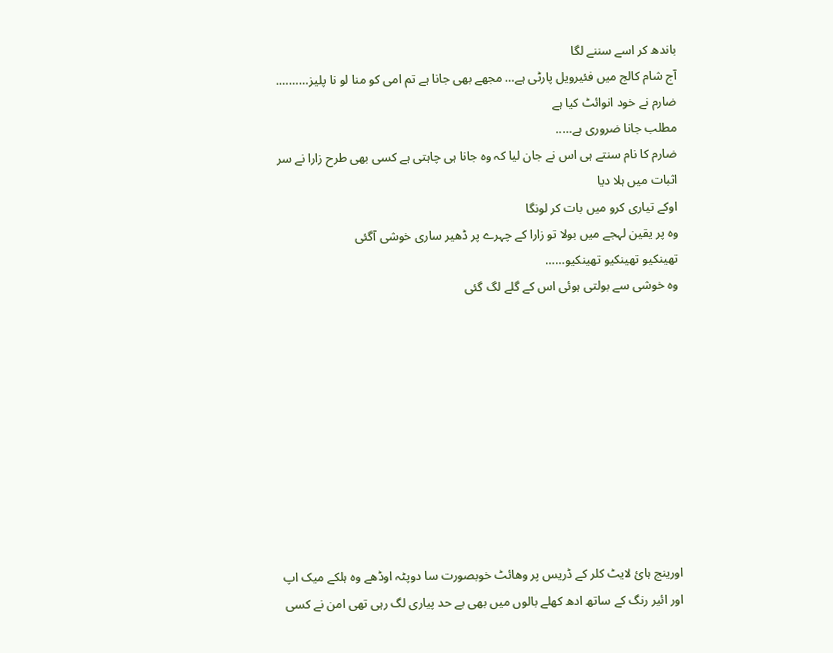باندھ کر اسے سننے لگا
آج شام کالج میں فئیرویل پارٹی ہے… مجھے بھی جانا ہے تم امی کو منا لو نا پلیز………. ضارم نے خود انوائٹ کیا ہے
مطلب جانا ضروری ہے…..
ضارم کا نام سنتے ہی اس نے جان لیا کہ وہ جانا ہی چاہتی ہے کسی بھی طرح زارا نے سر اثبات میں ہلا دیا
اوکے تیاری کرو میں بات کر لونگا
وہ پر یقین لہجے میں بولا تو زارا کے چہرے پر ڈھیر ساری خوشی آگئی
تھینکیو تھینکیو تھینکیو……
وہ خوشی سے بولتی ہوئی اس کے گلے لگ گئی










اورینج ہائ لایٹ کلر کے ڈریس پر وھائٹ خوبصورت سا دوپٹہ اوڈھے وہ ہلکے میک اپ اور ائیر رنگ کے ساتھ ادھ کھلے بالوں میں بھی بے حد پیاری لگ رہی تھی امن نے کسی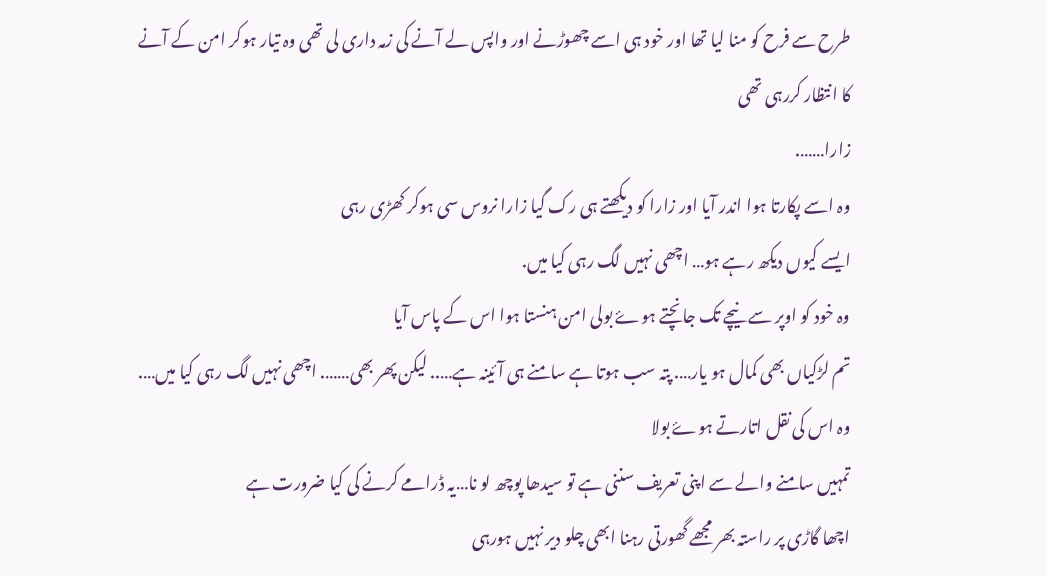طرح سے فرح کو منا لیا تھا اور خود ہی اسے چھوڑنے اور واپس لے آنے کی زمہ داری لی تھی وہ تیار ہوکر امن کے آنے کا انتظار کررہی تھی
زارا…….
وہ اسے پکارتا ہوا اندر آیا اور زارا کو دیکھتے ہی رک گیا زارا نروس سی ہوکر کھڑی رہی
ایسے کیوں دیکھ رہے ہو… اچھی نہیں لگ رہی کیا میں.
وہ خود کو اوپر سے نیچے تک جانچتے ہوۓ بولی امن ہنستا ہوا اس کے پاس آیا
تم لڑکیاں بھی کمال ہو یار…. پتہ سب ہوتا ہے سامنے ہی آئینہ ہے….. لیکن پھر بھی……. اچھی نہیں لگ رہی کیا میں….
وہ اس کی نقل اتارتے ہوۓ بولا
تمہیں سامنے والے سے اپنی تعریف سننی ہے تو سیدھا پوچھ لو نا…یہ ڈرامے کرنے کی کیا ضرورت ہے
اچھا گاڑی پر راستہ بھر مجھے گھورتی رہنا ابھی چلو دیر نہیں ہورہی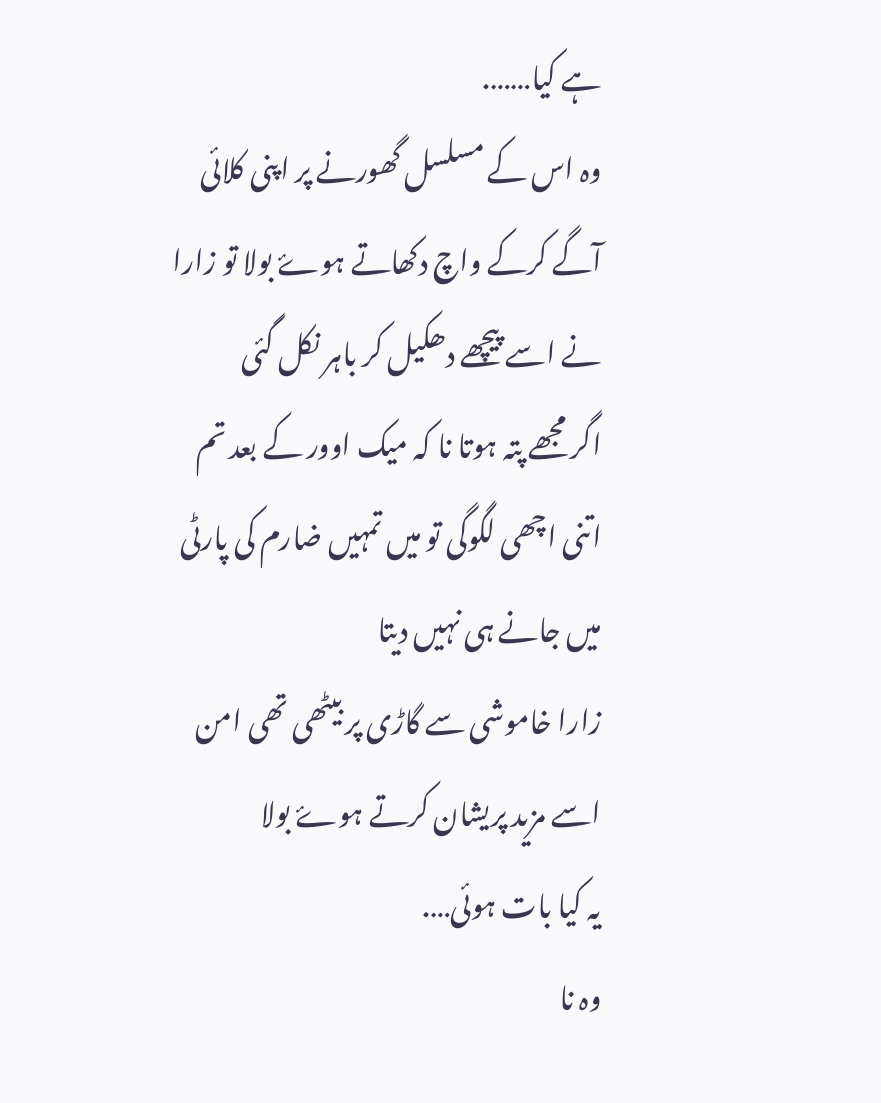ہے کیا…….
وہ اس کے مسلسل گھورنے پر اپنی کلائی آگے کرکے واچ دکھاتے ہوۓ بولا تو زارا نے اسے پیچھے دھکیل کر باہر نکل گئی
اگر مجھے پتہ ہوتا نا کہ میک اوور کے بعد تم اتنی اچھی لگوگی تو میں تمہیں ضارم کی پارٹی میں جانے ہی نہیں دیتا
زارا خاموشی سے گاڑی پر بیٹھی تھی امن اسے مزید پریشان کرتے ہوۓ بولا
یہ کیا بات ہوئی….
وہ نا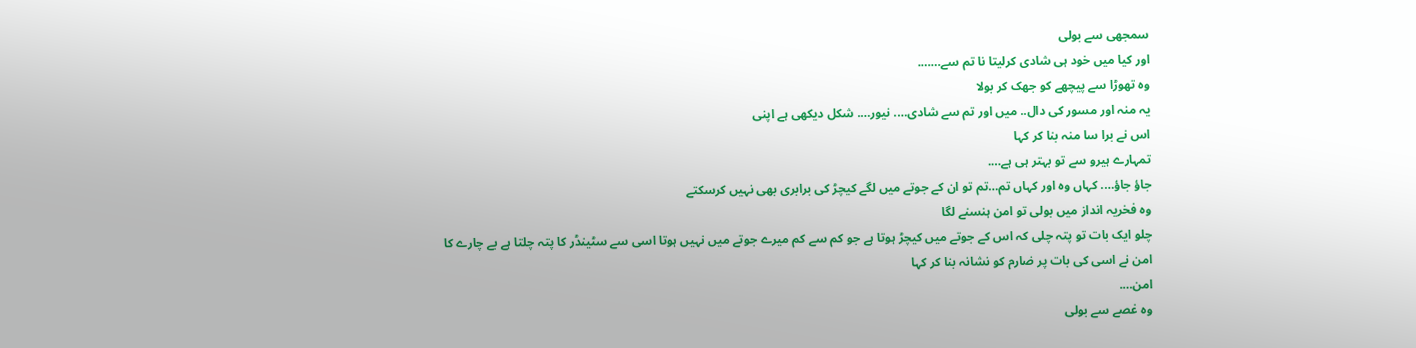سمجھی سے بولی
اور کیا میں خود ہی شادی کرلیتا نا تم سے…….
وہ تھوڑا سے پیچھے کو جھک کر بولا
یہ منہ اور مسور کی دال.. میں اور تم سے شادی…. نیور…. شکل دیکھی ہے اپنی
اس نے برا سا منہ بنا کر کہا
تمہارے ہیرو سے تو بہتر ہی ہے….
جاؤ جاؤ…. کہاں وہ اور کہاں تم…تم تو ان کے جوتے میں لگے کیچڑ کی برابری بھی نہیں کرسکتے
وہ فخریہ انداز میں بولی تو امن ہنسنے لگا
چلو ایک بات تو پتہ چلی کہ اس کے جوتے میں کیچڑ ہوتا ہے جو کم سے کم میرے جوتے میں نہیں ہوتا اسی سے سٹینڈر کا پتہ چلتا ہے بے چارے کا
امن نے اسی کی بات پر ضارم کو نشانہ بنا کر کہا
امن….
وہ غصے سے بولی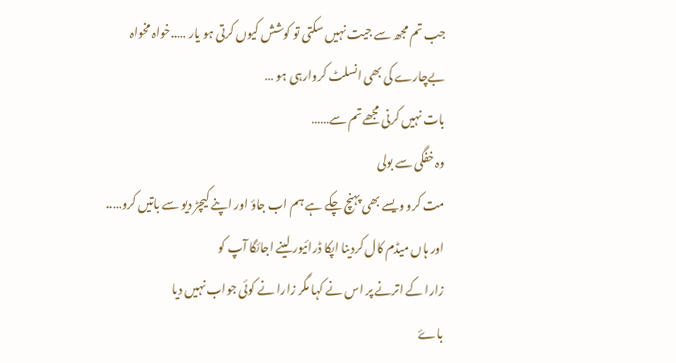جب تم مجھ سے جیت نہیں سکتی تو کوشش کیوں کرتی ہو یار …..خواہ مخواہ بےچارے کی بھی انسلٹ کروارہی ہو …
بات نہیں کرنی مجھے تم سے……
وہ خفگی سے بولی
مت کرو ویسے بھی پہنچ چکے ہے ہم اب جاؤ اور اپنے کیچڑ دیو سے باتیں کرو….. اور ہاں میڈم کال کردینا اپکا ڈرائیور لینے اجائگا آپ کو
زارا کے اترنے پر اس نے کہا مگر زارا نے کوئی جواب نہیں دیا
باۓ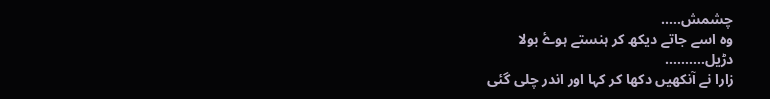چشمش…..
وہ اسے جاتے دیکھ کر ہنستے ہوۓ بولا
دڑیل……….
زارا نے آنکھیں دکھا کر کہا اور اندر چلی گئی